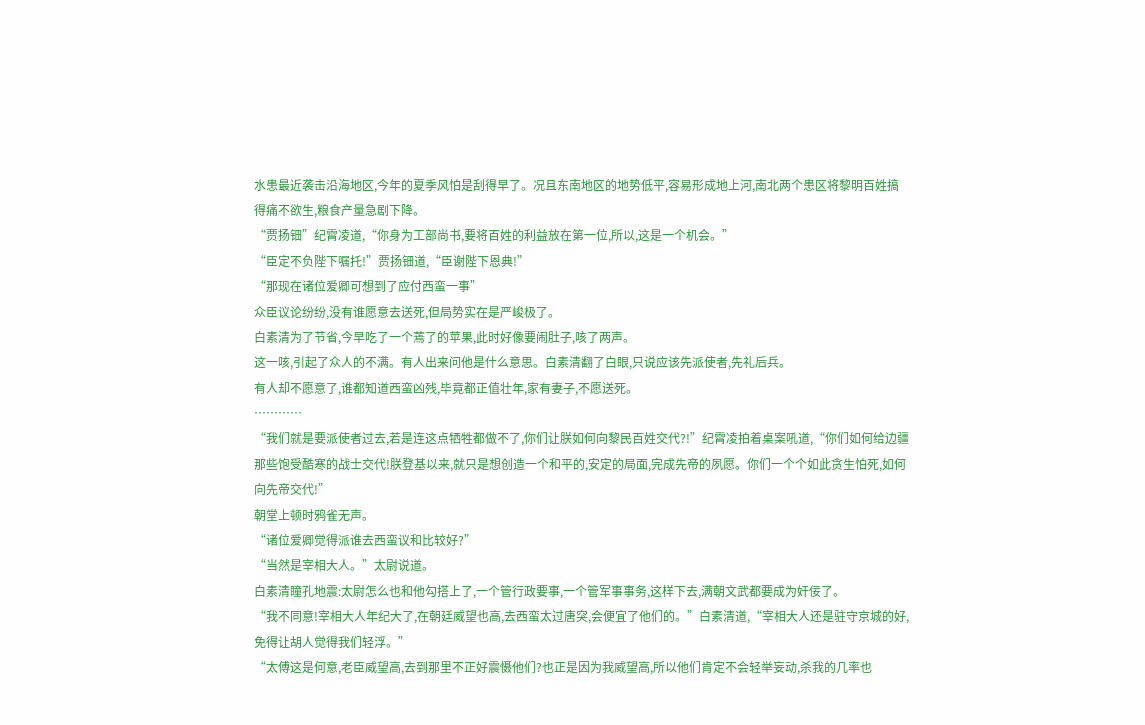水患最近袭击沿海地区,今年的夏季风怕是刮得早了。况且东南地区的地势低平,容易形成地上河,南北两个患区将黎明百姓搞得痛不欲生,粮食产量急剧下降。
“贾扬钿”纪霄凌道,“你身为工部尚书,要将百姓的利益放在第一位,所以,这是一个机会。”
“臣定不负陛下嘱托!”贾扬钿道,“臣谢陛下恩典!”
“那现在诸位爱卿可想到了应付西蛮一事”
众臣议论纷纷,没有谁愿意去送死,但局势实在是严峻极了。
白素清为了节省,今早吃了一个蔫了的苹果,此时好像要闹肚子,咳了两声。
这一咳,引起了众人的不满。有人出来问他是什么意思。白素清翻了白眼,只说应该先派使者,先礼后兵。
有人却不愿意了,谁都知道西蛮凶残,毕竟都正值壮年,家有妻子,不愿送死。
…………
“我们就是要派使者过去,若是连这点牺牲都做不了,你们让朕如何向黎民百姓交代?!”纪霄凌拍着桌案吼道,“你们如何给边疆那些饱受酷寒的战士交代!朕登基以来,就只是想创造一个和平的,安定的局面,完成先帝的夙愿。你们一个个如此贪生怕死,如何向先帝交代!”
朝堂上顿时鸦雀无声。
“诸位爱卿觉得派谁去西蛮议和比较好?”
“当然是宰相大人。”太尉说道。
白素清瞳孔地震:太尉怎么也和他勾搭上了,一个管行政要事,一个管军事事务,这样下去,满朝文武都要成为奸佞了。
“我不同意!宰相大人年纪大了,在朝廷威望也高,去西蛮太过唐突,会便宜了他们的。”白素清道,“宰相大人还是驻守京城的好,免得让胡人觉得我们轻浮。”
“太傅这是何意,老臣威望高,去到那里不正好震慑他们?也正是因为我威望高,所以他们肯定不会轻举妄动,杀我的几率也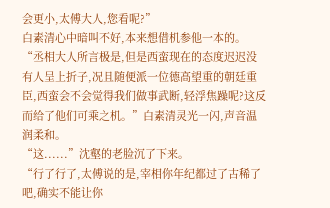会更小,太傅大人,您看呢?”
白素清心中暗叫不好,本来想借机参他一本的。
“丞相大人所言极是,但是西蛮现在的态度迟迟没有人呈上折子,况且随便派一位德高望重的朝廷重臣,西蛮会不会觉得我们做事武断,轻浮焦躁呢?这反而给了他们可乘之机。”白素清灵光一闪,声音温润柔和。
“这......”沈壑的老脸沉了下来。
“行了行了,太傅说的是,宰相你年纪都过了古稀了吧,确实不能让你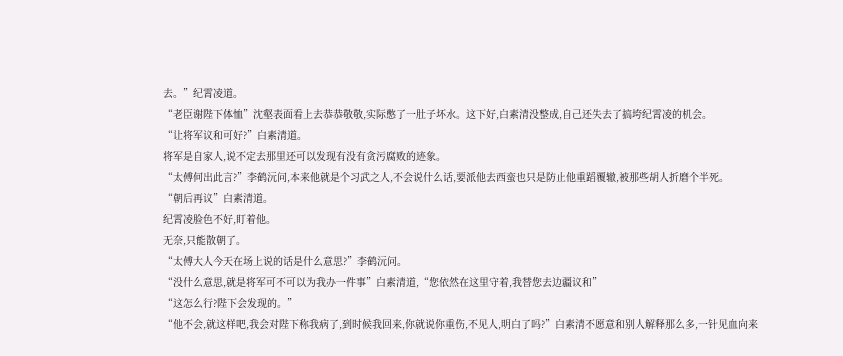去。”纪霄凌道。
“老臣谢陛下体恤”沈壑表面看上去恭恭敬敬,实际憋了一肚子坏水。这下好,白素清没整成,自己还失去了搞垮纪霄凌的机会。
“让将军议和可好?”白素清道。
将军是自家人,说不定去那里还可以发现有没有贪污腐败的迹象。
“太傅何出此言?”李鹤沅问,本来他就是个习武之人,不会说什么话,要派他去西蛮也只是防止他重蹈覆辙,被那些胡人折磨个半死。
“朝后再议”白素清道。
纪霄凌脸色不好,盯着他。
无奈,只能散朝了。
“太傅大人今天在场上说的话是什么意思?”李鹤沅问。
“没什么意思,就是将军可不可以为我办一件事”白素清道,“您依然在这里守着,我替您去边疆议和”
“这怎么行?陛下会发现的。”
“他不会,就这样吧,我会对陛下称我病了,到时候我回来,你就说你重伤,不见人,明白了吗?”白素清不愿意和别人解释那么多,一针见血向来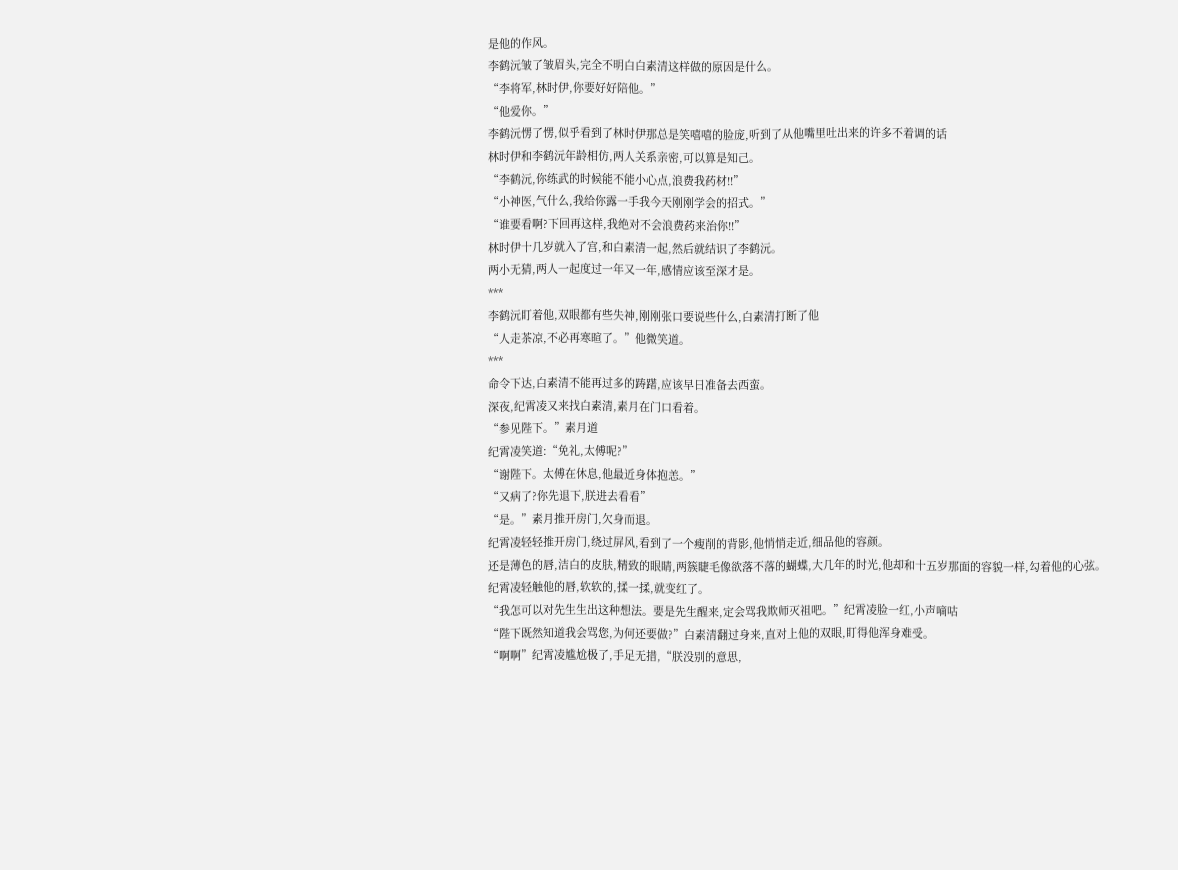是他的作风。
李鹤沅皱了皱眉头,完全不明白白素清这样做的原因是什么。
“李将军,林时伊,你要好好陪他。”
“他爱你。”
李鹤沅愣了愣,似乎看到了林时伊那总是笑嘻嘻的脸庞,听到了从他嘴里吐出来的许多不着调的话
林时伊和李鹤沅年龄相仿,两人关系亲密,可以算是知己。
“李鹤沅,你练武的时候能不能小心点,浪费我药材!!”
“小神医,气什么,我给你露一手我今天刚刚学会的招式。”
“谁要看啊?下回再这样,我绝对不会浪费药来治你!!”
林时伊十几岁就入了宫,和白素清一起,然后就结识了李鹤沅。
两小无猜,两人一起度过一年又一年,感情应该至深才是。
***
李鹤沅盯着他,双眼都有些失神,刚刚张口要说些什么,白素清打断了他
“人走茶凉,不必再寒暄了。”他微笑道。
***
命令下达,白素清不能再过多的踌躇,应该早日准备去西蛮。
深夜,纪霄凌又来找白素清,素月在门口看着。
“参见陛下。”素月道
纪霄凌笑道:“免礼,太傅呢?”
“谢陛下。太傅在休息,他最近身体抱恙。”
“又病了?你先退下,朕进去看看”
“是。”素月推开房门,欠身而退。
纪霄凌轻轻推开房门,绕过屏风,看到了一个瘦削的背影,他悄悄走近,细品他的容颜。
还是薄色的唇,洁白的皮肤,精致的眼睛,两簇睫毛像欲落不落的蝴蝶,大几年的时光,他却和十五岁那面的容貌一样,勾着他的心弦。
纪霄凌轻触他的唇,软软的,揉一揉,就变红了。
“我怎可以对先生生出这种想法。要是先生醒来,定会骂我欺师灭祖吧。”纪霄凌脸一红,小声嘀咕
“陛下既然知道我会骂您,为何还要做?”白素清翻过身来,直对上他的双眼,盯得他浑身难受。
“啊啊”纪霄凌尴尬极了,手足无措,“朕没别的意思,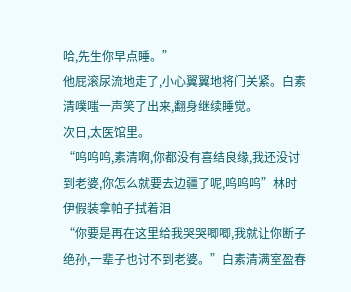哈,先生你早点睡。”
他屁滚尿流地走了,小心翼翼地将门关紧。白素清噗嗤一声笑了出来,翻身继续睡觉。
次日,太医馆里。
“呜呜呜,素清啊,你都没有喜结良缘,我还没讨到老婆,你怎么就要去边疆了呢,呜呜呜”林时伊假装拿帕子拭着泪
“你要是再在这里给我哭哭唧唧,我就让你断子绝孙,一辈子也讨不到老婆。”白素清满室盈春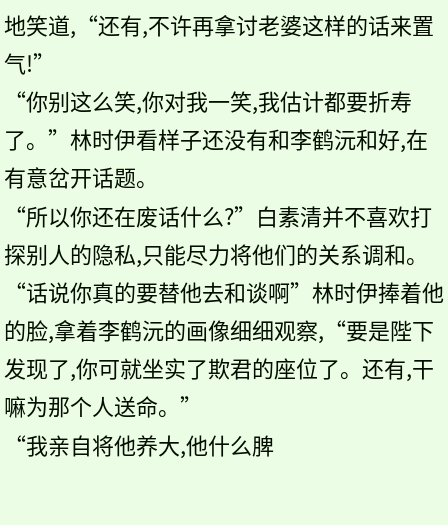地笑道,“还有,不许再拿讨老婆这样的话来置气!”
“你别这么笑,你对我一笑,我估计都要折寿了。”林时伊看样子还没有和李鹤沅和好,在有意岔开话题。
“所以你还在废话什么?”白素清并不喜欢打探别人的隐私,只能尽力将他们的关系调和。
“话说你真的要替他去和谈啊”林时伊捧着他的脸,拿着李鹤沅的画像细细观察,“要是陛下发现了,你可就坐实了欺君的座位了。还有,干嘛为那个人送命。”
“我亲自将他养大,他什么脾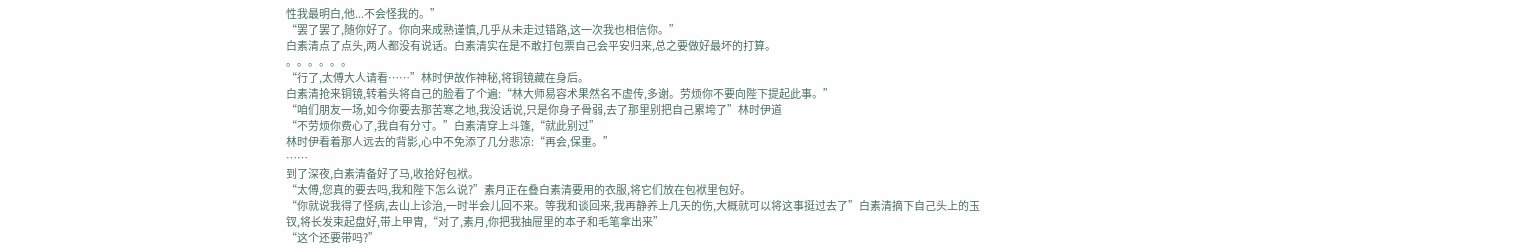性我最明白,他...不会怪我的。”
“罢了罢了,随你好了。你向来成熟谨慎,几乎从未走过错路,这一次我也相信你。”
白素清点了点头,两人都没有说话。白素清实在是不敢打包票自己会平安归来,总之要做好最坏的打算。
。。。。。。
“行了,太傅大人请看……”林时伊故作神秘,将铜镜藏在身后。
白素清抢来铜镜,转着头将自己的脸看了个遍:“林大师易容术果然名不虚传,多谢。劳烦你不要向陛下提起此事。”
“咱们朋友一场,如今你要去那苦寒之地,我没话说,只是你身子骨弱,去了那里别把自己累垮了”林时伊道
“不劳烦你费心了,我自有分寸。”白素清穿上斗篷,“就此别过”
林时伊看着那人远去的背影,心中不免添了几分悲凉:“再会,保重。”
……
到了深夜,白素清备好了马,收拾好包袱。
“太傅,您真的要去吗,我和陛下怎么说?”素月正在叠白素清要用的衣服,将它们放在包袱里包好。
“你就说我得了怪病,去山上诊治,一时半会儿回不来。等我和谈回来,我再静养上几天的伤,大概就可以将这事挺过去了”白素清摘下自己头上的玉钗,将长发束起盘好,带上甲胄,“对了,素月,你把我抽屉里的本子和毛笔拿出来”
“这个还要带吗?”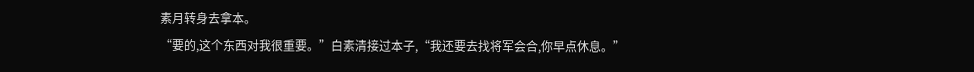素月转身去拿本。
“要的,这个东西对我很重要。”白素清接过本子,“我还要去找将军会合,你早点休息。”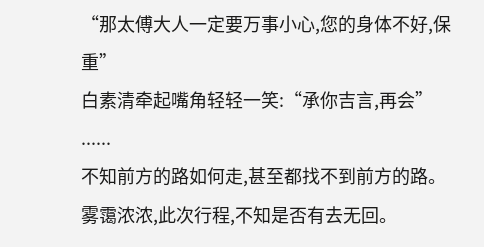“那太傅大人一定要万事小心,您的身体不好,保重”
白素清牵起嘴角轻轻一笑:“承你吉言,再会”
......
不知前方的路如何走,甚至都找不到前方的路。雾霭浓浓,此次行程,不知是否有去无回。